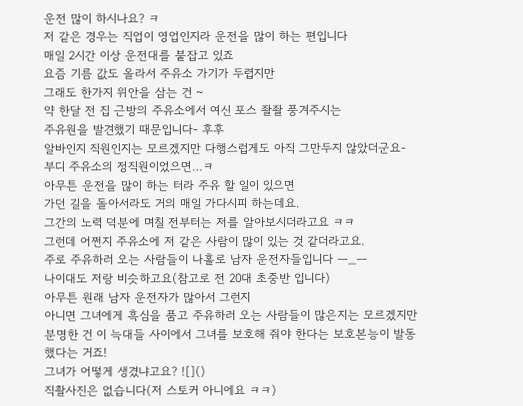운전 많이 하시나요? ㅋ
저 같은 경우는 직업이 영업인지라 운전을 많이 하는 편입니다
매일 2시간 이상 운전대를 붙잡고 있죠
요즘 기름 값도 올라서 주유소 가기가 두렵지만
그래도 한가지 위안을 삼는 건 ~
약 한달 전 집 근방의 주유소에서 여신 포스 좔좔 풍겨주시는
주유원을 발견했기 때문입니다- 후후
알바인지 직원인지는 모르겠지만 다행스럽게도 아직 그만두지 않았더군요-
부디 주유소의 정직원이었으면…ㅋ
아무튼 운전을 많이 하는 터라 주유 할 일이 있으면
가던 길을 돌아서라도 거의 매일 가다시피 하는데요.
그간의 노력 덕분에 며칠 전부터는 저를 알아보시더라고요 ㅋㅋ
그런데 어쩐지 주유소에 저 같은 사람이 많이 있는 것 같더라고요.
주로 주유하러 오는 사람들이 나홀로 남자 운전자들입니다 ㅡ_ㅡ
나이대도 저랑 비슷하고요(참고로 전 20대 초중반 입니다)
아무튼 원래 남자 운전자가 많아서 그런지
아니면 그녀에게 흑심을 품고 주유하러 오는 사람들이 많은지는 모르겠지만
분명한 건 이 늑대들 사이에서 그녀를 보호해 줘야 한다는 보호본능이 발동했다는 거죠!
그녀가 어떻게 생겼냐고요? ![]()
직촬사진은 없습니다(저 스토커 아니에요 ㅋㅋ)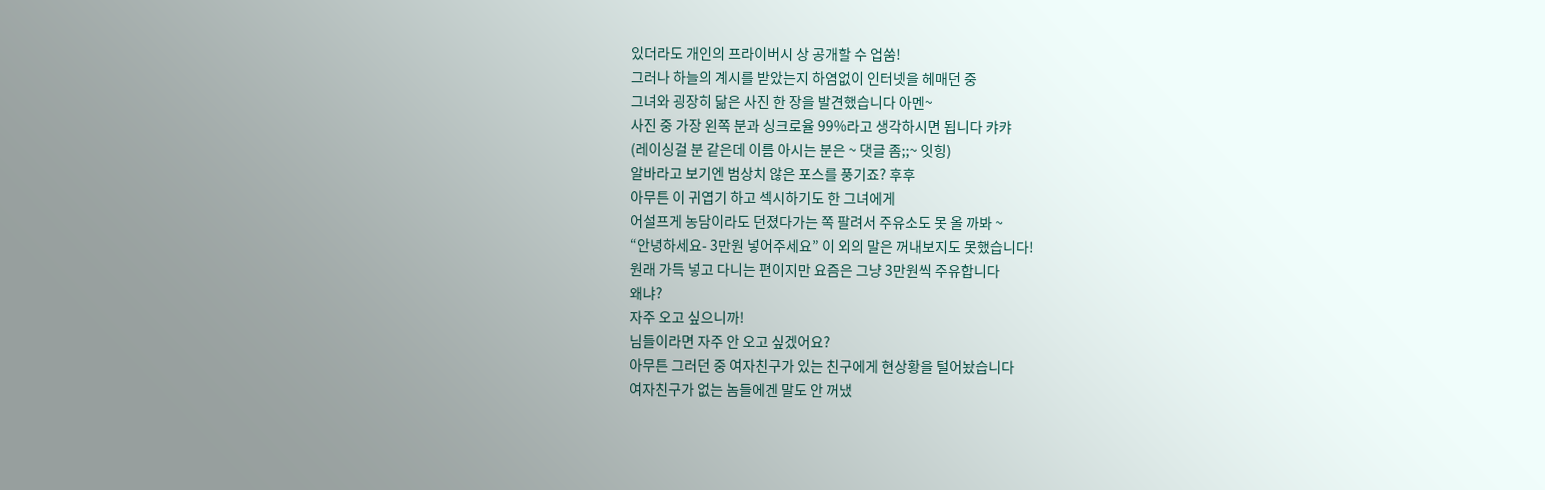있더라도 개인의 프라이버시 상 공개할 수 업쑴!
그러나 하늘의 계시를 받았는지 하염없이 인터넷을 헤매던 중
그녀와 굉장히 닮은 사진 한 장을 발견했습니다 아멘~
사진 중 가장 왼쪽 분과 싱크로율 99%라고 생각하시면 됩니다 캬캬
(레이싱걸 분 같은데 이름 아시는 분은 ~ 댓글 좀;;~ 잇힝)
알바라고 보기엔 범상치 않은 포스를 풍기죠? 후후
아무튼 이 귀엽기 하고 섹시하기도 한 그녀에게
어설프게 농담이라도 던졌다가는 쪽 팔려서 주유소도 못 올 까봐 ~
“안녕하세요- 3만원 넣어주세요” 이 외의 말은 꺼내보지도 못했습니다!
원래 가득 넣고 다니는 편이지만 요즘은 그냥 3만원씩 주유합니다
왜냐?
자주 오고 싶으니까!
님들이라면 자주 안 오고 싶겠어요?
아무튼 그러던 중 여자친구가 있는 친구에게 현상황을 털어놨습니다
여자친구가 없는 놈들에겐 말도 안 꺼냈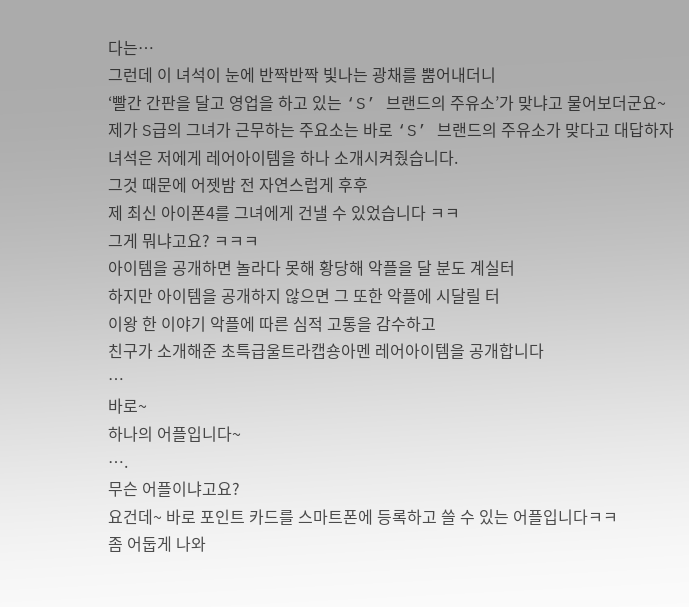다는…
그런데 이 녀석이 눈에 반짝반짝 빛나는 광채를 뿜어내더니
‘빨간 간판을 달고 영업을 하고 있는 ‘S’ 브랜드의 주유소’가 맞냐고 물어보더군요~
제가 S급의 그녀가 근무하는 주요소는 바로 ‘S’ 브랜드의 주유소가 맞다고 대답하자
녀석은 저에게 레어아이템을 하나 소개시켜줬습니다.
그것 때문에 어젯밤 전 자연스럽게 후후
제 최신 아이폰4를 그녀에게 건낼 수 있었습니다 ㅋㅋ
그게 뭐냐고요? ㅋㅋㅋ
아이템을 공개하면 놀라다 못해 황당해 악플을 달 분도 계실터
하지만 아이템을 공개하지 않으면 그 또한 악플에 시달릴 터
이왕 한 이야기 악플에 따른 심적 고통을 감수하고
친구가 소개해준 초특급울트라캡숑아멘 레어아이템을 공개합니다
…
바로~
하나의 어플입니다~
….
무슨 어플이냐고요?
요건데~ 바로 포인트 카드를 스마트폰에 등록하고 쓸 수 있는 어플입니다ㅋㅋ
좀 어둡게 나와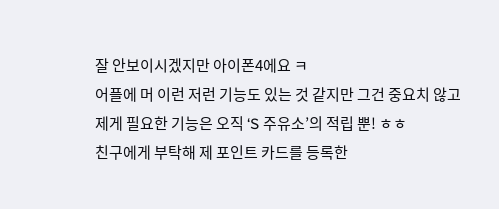잘 안보이시겠지만 아이폰4에요 ㅋ
어플에 머 이런 저런 기능도 있는 것 같지만 그건 중요치 않고
제게 필요한 기능은 오직 ‘S 주유소’의 적립 뿐! ㅎㅎ
친구에게 부탁해 제 포인트 카드를 등록한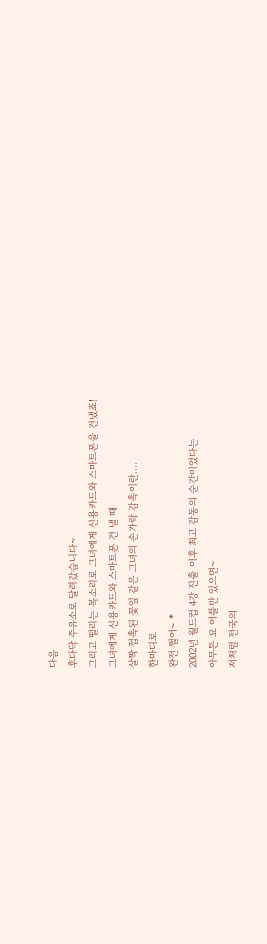다음
후다닥 주유소로 달려갔습니다~
그리고 떨리는 목소리로 그녀에게 신용카드와 스마트폰을 건냈죠!
그녀에게 신용카드와 스마트폰 건 낼 때
살짝 접촉된 꽃잎 같은 그녀의 손가락 감촉이란….
한마디로
완전 쩔어~ *
2002년 월드컵 4강 진출 이후 최고 감동의 순간이었다는
아무튼 요 어플만 있으면~
저처럼 전국의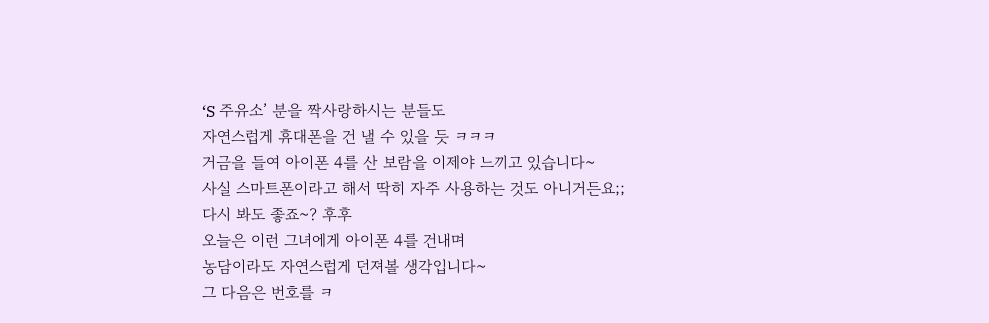‘S 주유소’ 분을 짝사랑하시는 분들도
자연스럽게 휴대폰을 건 낼 수 있을 듯 ㅋㅋㅋ
거금을 들여 아이폰 4를 산 보람을 이제야 느끼고 있습니다~
사실 스마트폰이라고 해서 딱히 자주 사용하는 것도 아니거든요;;
다시 봐도 좋죠~? 후후
오늘은 이런 그녀에게 아이폰 4를 건내며
농담이라도 자연스럽게 던져볼 생각입니다~
그 다음은 번호를 ㅋ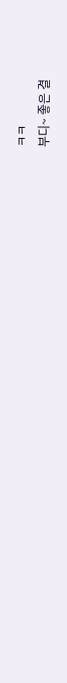ㅋㅋ
부디~ 좋은 결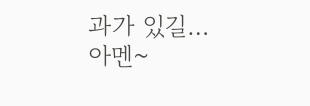과가 있길… 아멘~